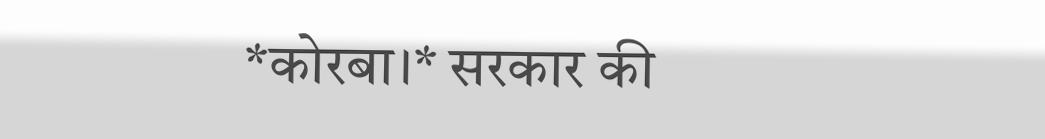*कोरबा।* सरकार की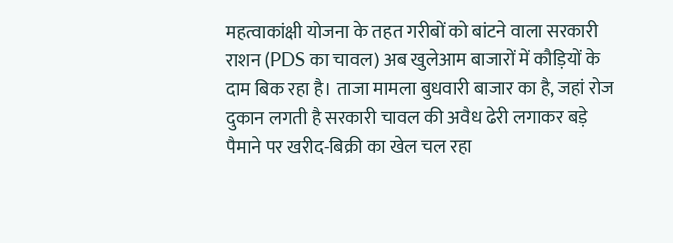महत्वाकांक्षी योजना के तहत गरीबों को बांटने वाला सरकारी राशन (PDS का चावल) अब खुलेआम बाजारों में कौड़ियों के दाम बिक रहा है। ताजा मामला बुधवारी बाजार का है, जहां रोज दुकान लगती है सरकारी चावल की अवैध ढेरी लगाकर बड़े पैमाने पर खरीद-बिक्री का खेल चल रहा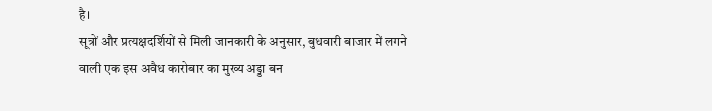है।
सूत्रों और प्रत्यक्षदर्शियों से मिली जानकारी के अनुसार, बुधवारी बाजार में लगने वाली एक इस अवैध कारोबार का मुख्य अड्डा बन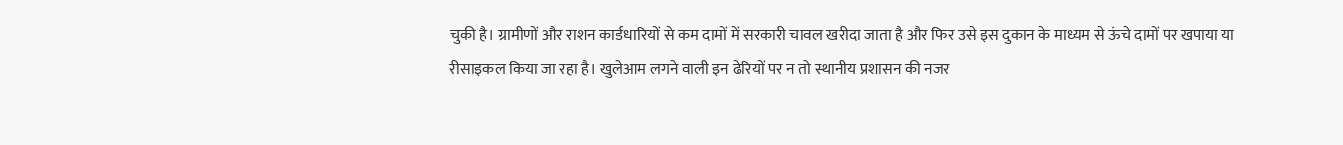चुकी है। ग्रामीणों और राशन कार्डधारियों से कम दामों में सरकारी चावल खरीदा जाता है और फिर उसे इस दुकान के माध्यम से ऊंचे दामों पर खपाया या रीसाइकल किया जा रहा है। खुलेआम लगने वाली इन ढेरियों पर न तो स्थानीय प्रशासन की नजर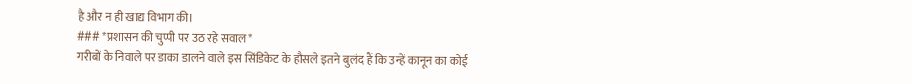है और न ही खाद्य विभाग की।
### *प्रशासन की चुप्पी पर उठ रहे सवाल*
गरीबों के निवाले पर डाका डालने वाले इस सिंडिकेट के हौसले इतने बुलंद हैं कि उन्हें कानून का कोई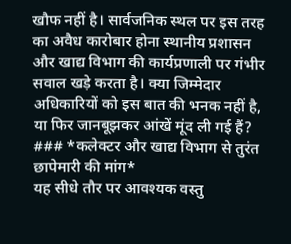खौफ नहीं है। सार्वजनिक स्थल पर इस तरह का अवैध कारोबार होना स्थानीय प्रशासन और खाद्य विभाग की कार्यप्रणाली पर गंभीर सवाल खड़े करता है। क्या जिम्मेदार अधिकारियों को इस बात की भनक नहीं है, या फिर जानबूझकर आंखें मूंद ली गई हैं?
### *कलेक्टर और खाद्य विभाग से तुरंत छापेमारी की मांग*
यह सीधे तौर पर आवश्यक वस्तु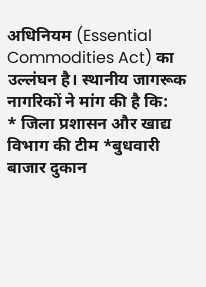अधिनियम (Essential Commodities Act) का उल्लंघन है। स्थानीय जागरूक नागरिकों ने मांग की है कि:
* जिला प्रशासन और खाद्य विभाग की टीम *बुधवारी बाजार दुकान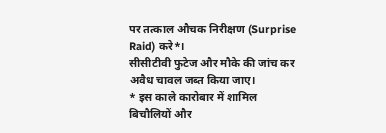पर तत्काल औचक निरीक्षण (Surprise Raid) करे*।
सीसीटीवी फुटेज और मौके की जांच कर अवैध चावल जब्त किया जाए।
* इस काले कारोबार में शामिल बिचौलियों और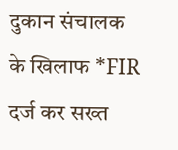दुकान संचालक के खिलाफ *FIR दर्ज कर सख्त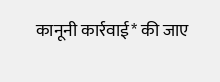कानूनी कार्रवाई* की जाए